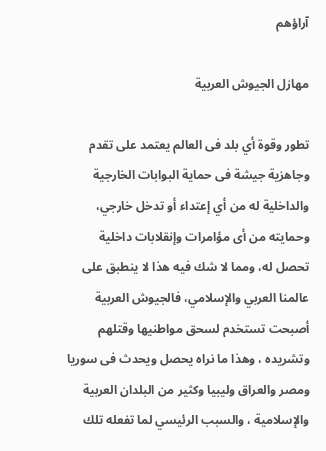آراؤهم

مهازل الجيوش العربية

تطور وقوة أي بلد فى العالم يعتمد على تقدم وجاهزية جيشة فى حماية البوابات الخارجية والداخلية له من أي إعتداء أو تدخل خارجي، وحمايته من أى مؤامرات وإنقلابات داخلية تحصل له، ومما لا شك فيه هذا لا ينطبق على عالمنا العربي والإسلامي، فالجيوش العربية أصبحت تستخدم لسحق مواطنيها وقتلهم وتشريده ، وهذا ما نراه يحصل ويحدث فى سوريا ومصر والعراق وليبيا وكثير من البلدان العربية والإسلامية ، والسبب الرئيسي لما تفعله تلك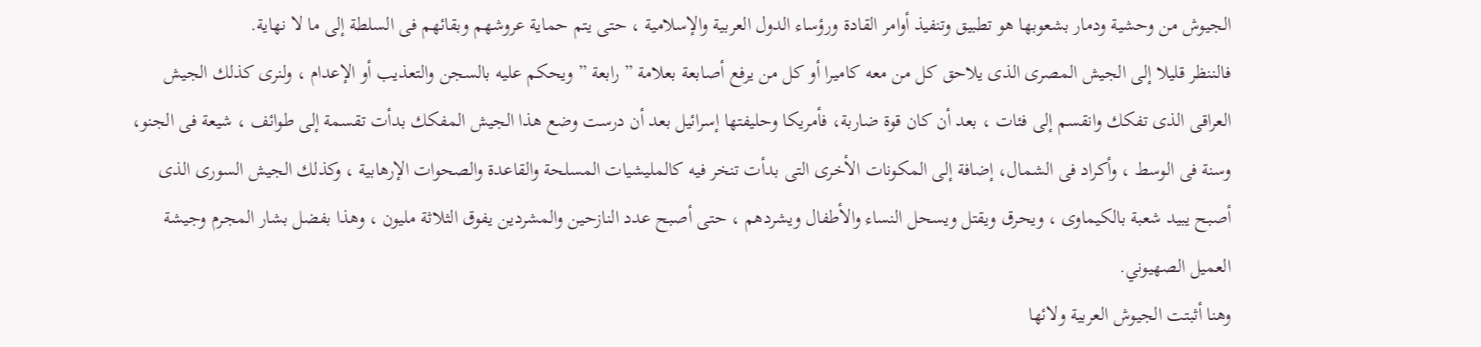الجيوش من وحشية ودمار بشعوبها هو تطبيق وتنفيذ أوامر القادة ورؤساء الدول العربية والإسلامية ، حتى يتم حماية عروشهم وبقائهم فى السلطة إلى ما لا نهاية.
فالننظر قليلا إلى الجيش المصرى الذى يلاحق كل من معه كاميرا أو كل من يرفع أصابعة بعلامة ” رابعة ” ويحكم عليه بالسجن والتعذيب أو الإعدام ، ولنرى كذلك الجيش العراقى الذى تفكك وانقسم إلى فئات ، بعد أن كان قوة ضاربة، فأمريكا وحليفتها إسرائيل بعد أن درست وضع هذا الجيش المفكك بدأت تقسمة إلى طوائف ، شيعة فى الجنو، وسنة فى الوسط ، وأكراد فى الشمال، إضافة إلى المكونات الأخرى التى بدأت تنخر فيه كالمليشيات المسلحة والقاعدة والصحوات الإرهابية ، وكذلك الجيش السورى الذى أصبح يبيد شعبة بالكيماوى ، ويحرق ويقتل ويسحل النساء والأطفال ويشردهم ، حتى أصبح عدد النازحين والمشردين يفوق الثلاثة مليون ، وهذا بفضل بشار المجرم وجيشة العميل الصهيوني.
وهنا أثبتت الجيوش العربية ولائها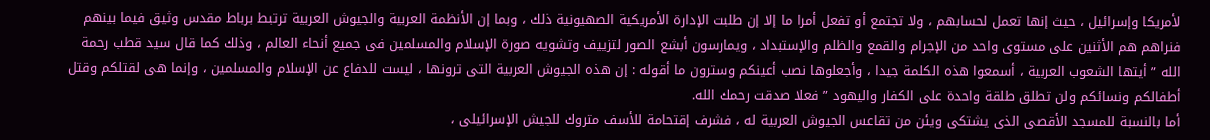لأمريكا وإسرائيل ، حيث إنها تعمل لحسابهم ، ولا تجتمع أو تفعل أمرا ما إلا إن طلبت الإدارة الأمريكية الصهيونية ذلك ، وبما إن الأنظمة العربية والجيوش العربية ترتبط برباط مقدس وثيق فيما بينهم فنراهم هم الأثنين على مستوى واحد من الإجرام والقمع والظلم والإستبداد ، ويمارسون أبشع الصور لتزييف وتشويه صورة الإسلام والمسلمين فى جميع أنحاء العالم ، وذلك كما قال سيد قطب رحمة الله ” أيتها الشعوب العربية ، أسمعوا هذه الكلمة جيدا ، وأجعلوها نصب أعينكم وسترون ما أقوله : إن هذه الجيوش العربية التى ترونها ، ليست للدفاع عن الإسلام والمسلمين ، وإنما هى لقتلكم وقتل أطفالكم ونسائكم ولن تطلق طلقة واحدة على الكفار واليهود ” فعلا صدقت رحمك الله.
أما بالنسبة للمسجد الأقصى الذى يشتكى ويئن من تقاعس الجيوش العربية له ، فشرف إقتحامة للأسف متروك للجيش الإسرائيلى ،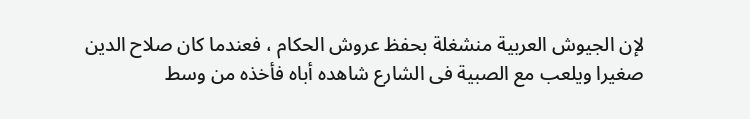لإن الجيوش العربية منشغلة بحفظ عروش الحكام ، فعندما كان صلاح الدين صغيرا ويلعب مع الصبية فى الشارع شاهده أباه فأخذه من وسط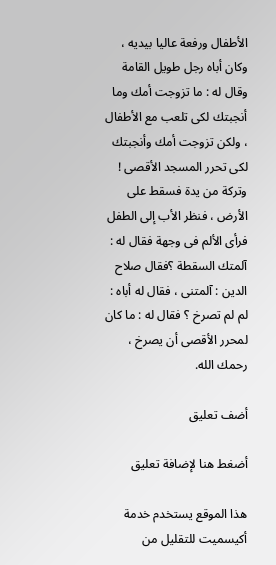الأطفال ورفعة عاليا بيديه ، وكان أباه رجل طويل القامة وقال له : ما تزوجت أمك وما أنجبتك لكى تلعب مع الأطفال ، ولكن تزوجت أمك وأنجبتك لكى تحرر المسجد الأقصى ! وتركة من يدة فسقط على الأرض ، فنظر الأب إلى الطفل فرأى الألم فى وجهة فقال له : آلمتك السقطة ؟فقال صلاح الدين : آلمتنى ، فقال له أباه : لم لم تصرخ ؟ فقال له : ما كان لمحرر الأقصى أن يصرخ ، رحمك الله.

أضف تعليق

أضغط هنا لإضافة تعليق

هذا الموقع يستخدم خدمة أكيسميت للتقليل من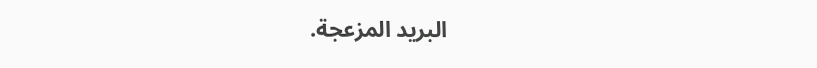البريد المزعجة.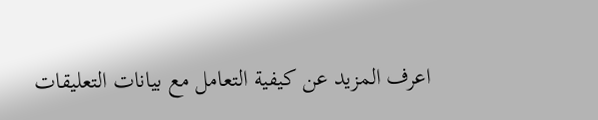اعرف المزيد عن كيفية التعامل مع بيانات التعليقات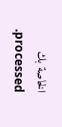الخاصة بك processed.